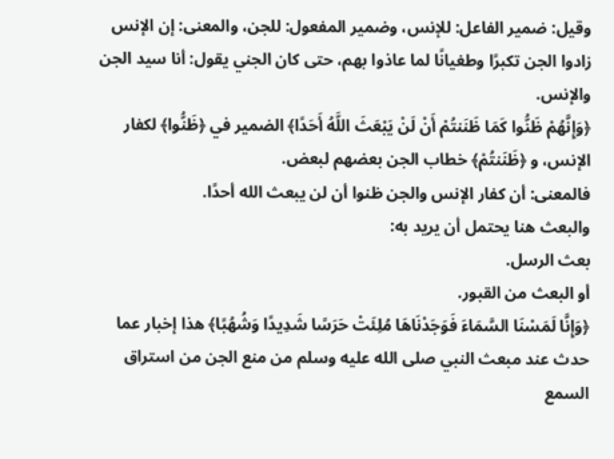وقيل: ضمير الفاعل: للإنس، وضمير المفعول: للجن، والمعنى: إن الإنس زادوا الجن تكبرًا وطغيانًا لما عاذوا بهم، حتى كان الجني يقول: أنا سيد الجن والإنس.
﴿وَإِنَّهُمْ ظَنُّوا كَمَا ظَنَنتُمْ أَنْ لَنْ يَبْعَثَ اللَّهُ أَحَدًا﴾ الضمير في ﴿ظَنُّوا﴾ لكفار الإنس، و ﴿ظَنَنتُمْ﴾ خطاب الجن بعضهم لبعض.
فالمعنى: أن كفار الإنس والجن ظنوا أن لن يبعث الله أحدًا.
والبعث هنا يحتمل أن يريد به:
بعث الرسل.
أو البعث من القبور.
﴿وَإِنَّا لَمَسْنَا السَّمَاءَ فَوَجَدْنَاهَا مُلِئَتْ حَرَسًا شَدِيدًا وَشُهُبًا﴾ هذا إخبار عما حدث عند مبعث النبي صلى الله عليه وسلم من منع الجن من استراق السمع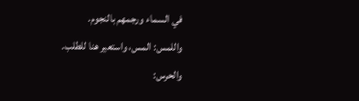في السماء ورجمهم بالنجوم.
واللمس: المس، واستعير هنا للطلب.
والحرس: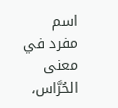اسم مفرد في معنى الحُرَّاس،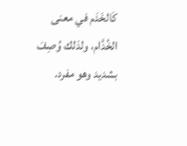كَالخَدَم في معنى الخُدَّام، ولذلك وُصِفَ بشديد وهو مفرد.